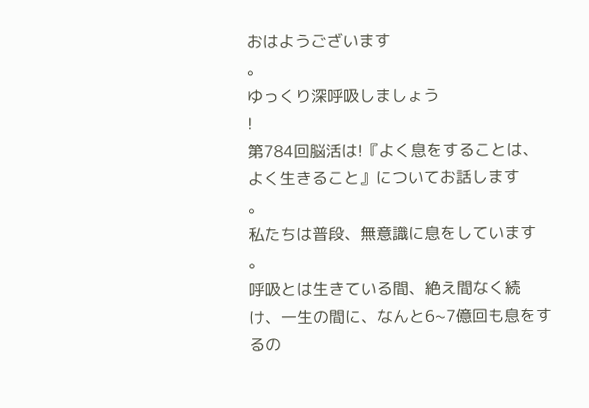おはようございます
。
ゆっくり深呼吸しましょう
!
第784回脳活は!『よく息をすることは、よく生きること』についてお話します
。
私たちは普段、無意識に息をしています
。
呼吸とは生きている間、絶え間なく続け、一生の間に、なんと6~7億回も息をするの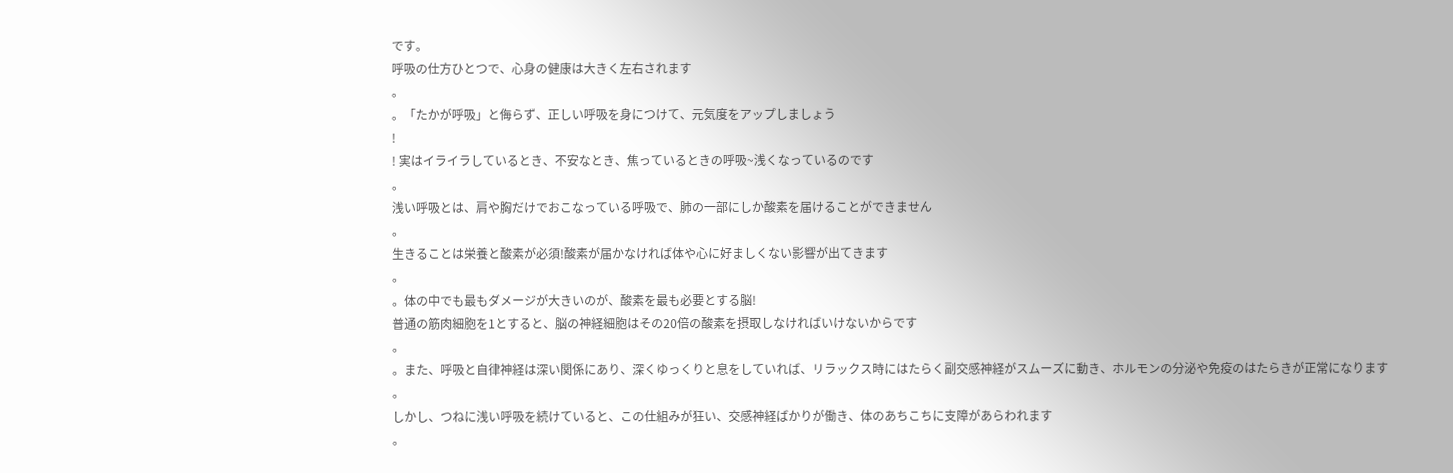です。
呼吸の仕方ひとつで、心身の健康は大きく左右されます
。
。「たかが呼吸」と侮らず、正しい呼吸を身につけて、元気度をアップしましょう
!
! 実はイライラしているとき、不安なとき、焦っているときの呼吸~浅くなっているのです
。
浅い呼吸とは、肩や胸だけでおこなっている呼吸で、肺の一部にしか酸素を届けることができません
。
生きることは栄養と酸素が必須!酸素が届かなければ体や心に好ましくない影響が出てきます
。
。体の中でも最もダメージが大きいのが、酸素を最も必要とする脳!
普通の筋肉細胞を1とすると、脳の神経細胞はその20倍の酸素を摂取しなければいけないからです
。
。また、呼吸と自律神経は深い関係にあり、深くゆっくりと息をしていれば、リラックス時にはたらく副交感神経がスムーズに動き、ホルモンの分泌や免疫のはたらきが正常になります
。
しかし、つねに浅い呼吸を続けていると、この仕組みが狂い、交感神経ばかりが働き、体のあちこちに支障があらわれます
。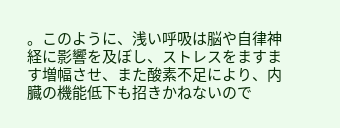。このように、浅い呼吸は脳や自律神経に影響を及ぼし、ストレスをますます増幅させ、また酸素不足により、内臓の機能低下も招きかねないので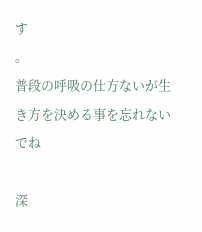す
。
普段の呼吸の仕方ないが生き方を決める事を忘れないでね

深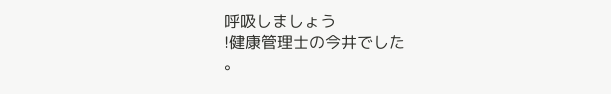呼吸しましょう
!健康管理士の今井でした
。